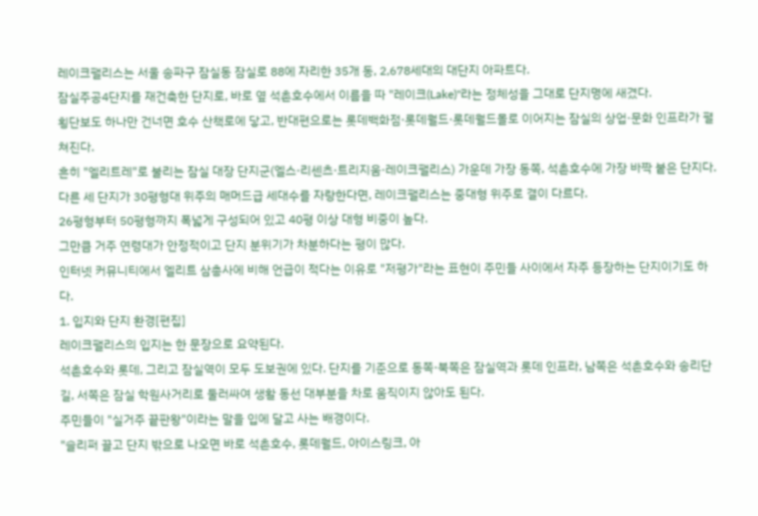레이크팰리스는 서울 송파구 잠실동 잠실로 88에 자리한 35개 동, 2,678세대의 대단지 아파트다.
잠실주공4단지를 재건축한 단지로, 바로 옆 석촌호수에서 이름을 따 "레이크(Lake)"라는 정체성을 그대로 단지명에 새겼다.
횡단보도 하나만 건너면 호수 산책로에 닿고, 반대편으로는 롯데백화점·롯데월드·롯데월드몰로 이어지는 잠실의 상업·문화 인프라가 펼쳐진다.
흔히 "엘리트레"로 불리는 잠실 대장 단지군(엘스·리센츠·트리지움·레이크팰리스) 가운데 가장 동쪽, 석촌호수에 가장 바짝 붙은 단지다.
다른 세 단지가 30평형대 위주의 매머드급 세대수를 자랑한다면, 레이크팰리스는 중대형 위주로 결이 다르다.
26평형부터 50평형까지 폭넓게 구성되어 있고 40평 이상 대형 비중이 높다.
그만큼 거주 연령대가 안정적이고 단지 분위기가 차분하다는 평이 많다.
인터넷 커뮤니티에서 엘리트 삼총사에 비해 언급이 적다는 이유로 "저평가"라는 표현이 주민들 사이에서 자주 등장하는 단지이기도 하다.
1. 입지와 단지 환경[편집]
레이크팰리스의 입지는 한 문장으로 요약된다.
석촌호수와 롯데, 그리고 잠실역이 모두 도보권에 있다. 단지를 기준으로 동쪽·북쪽은 잠실역과 롯데 인프라, 남쪽은 석촌호수와 송리단길, 서쪽은 잠실 학원사거리로 둘러싸여 생활 동선 대부분을 차로 움직이지 않아도 된다.
주민들이 "실거주 끝판왕"이라는 말을 입에 달고 사는 배경이다.
"슬리퍼 끌고 단지 밖으로 나오면 바로 석촌호수, 롯데월드, 아이스링크, 아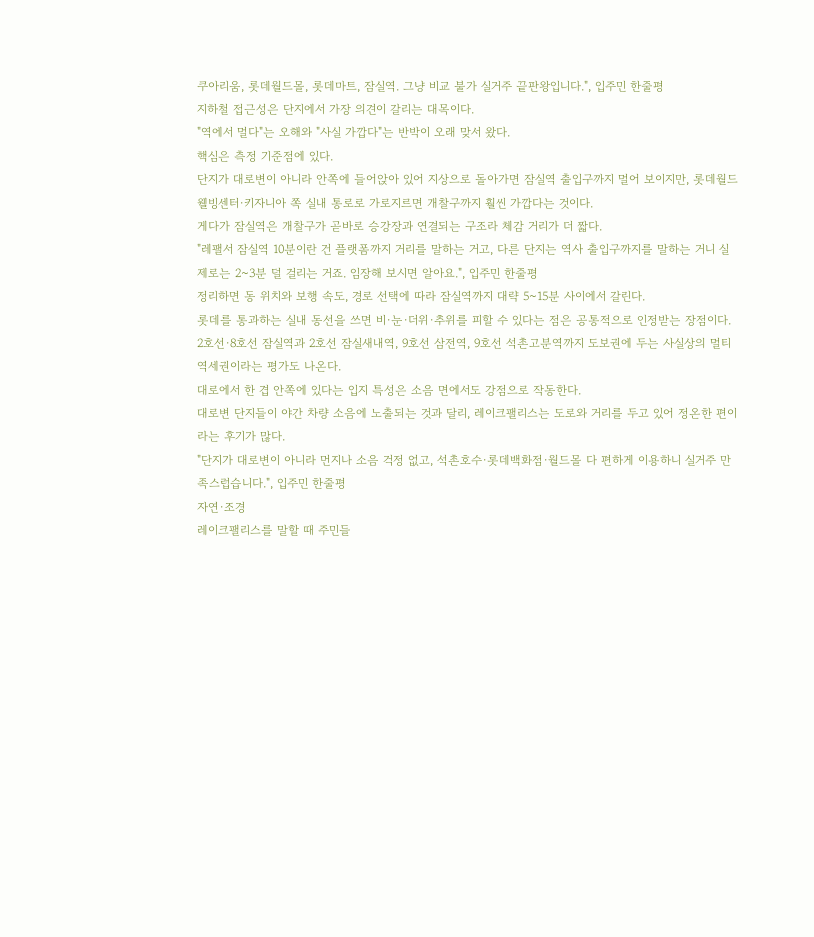쿠아리움, 롯데월드몰, 롯데마트, 잠실역. 그냥 비교 불가 실거주 끝판왕입니다.", 입주민 한줄평
지하철 접근성은 단지에서 가장 의견이 갈리는 대목이다.
"역에서 멀다"는 오해와 "사실 가깝다"는 반박이 오래 맞서 왔다.
핵심은 측정 기준점에 있다.
단지가 대로변이 아니라 안쪽에 들어앉아 있어 지상으로 돌아가면 잠실역 출입구까지 멀어 보이지만, 롯데월드 웰빙센터·키자니아 쪽 실내 통로로 가로지르면 개찰구까지 훨씬 가깝다는 것이다.
게다가 잠실역은 개찰구가 곧바로 승강장과 연결되는 구조라 체감 거리가 더 짧다.
"레팰서 잠실역 10분이란 건 플랫폼까지 거리를 말하는 거고, 다른 단지는 역사 출입구까지를 말하는 거니 실제로는 2~3분 덜 걸리는 거죠. 임장해 보시면 알아요.", 입주민 한줄평
정리하면 동 위치와 보행 속도, 경로 선택에 따라 잠실역까지 대략 5~15분 사이에서 갈린다.
롯데를 통과하는 실내 동선을 쓰면 비·눈·더위·추위를 피할 수 있다는 점은 공통적으로 인정받는 장점이다.
2호선·8호선 잠실역과 2호선 잠실새내역, 9호선 삼전역, 9호선 석촌고분역까지 도보권에 두는 사실상의 멀티 역세권이라는 평가도 나온다.
대로에서 한 겹 안쪽에 있다는 입지 특성은 소음 면에서도 강점으로 작동한다.
대로변 단지들이 야간 차량 소음에 노출되는 것과 달리, 레이크팰리스는 도로와 거리를 두고 있어 정온한 편이라는 후기가 많다.
"단지가 대로변이 아니라 먼지나 소음 걱정 없고, 석촌호수·롯데백화점·월드몰 다 편하게 이용하니 실거주 만족스럽습니다.", 입주민 한줄평
자연·조경
레이크팰리스를 말할 때 주민들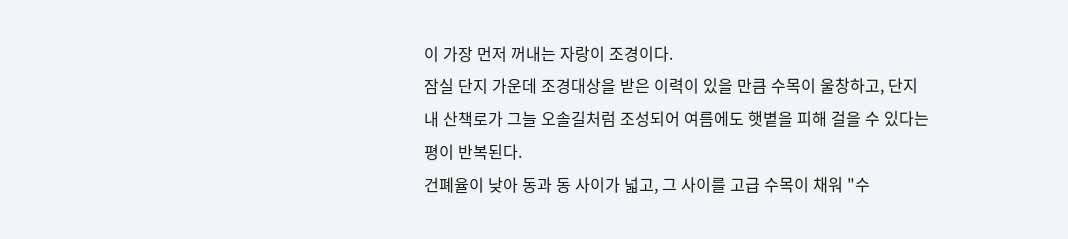이 가장 먼저 꺼내는 자랑이 조경이다.
잠실 단지 가운데 조경대상을 받은 이력이 있을 만큼 수목이 울창하고, 단지 내 산책로가 그늘 오솔길처럼 조성되어 여름에도 햇볕을 피해 걸을 수 있다는 평이 반복된다.
건폐율이 낮아 동과 동 사이가 넓고, 그 사이를 고급 수목이 채워 "수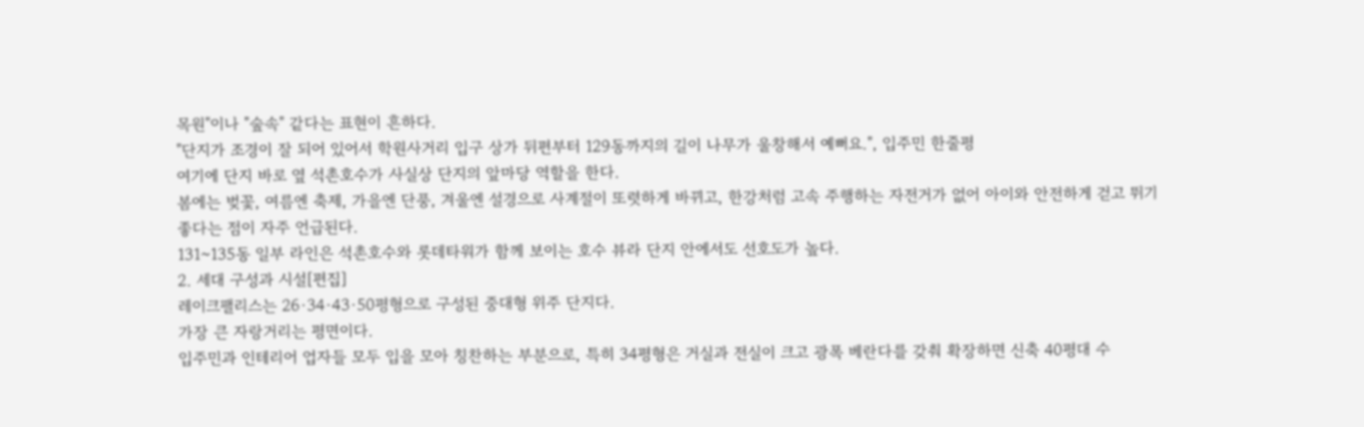목원"이나 "숲속" 같다는 표현이 흔하다.
"단지가 조경이 잘 되어 있어서 학원사거리 입구 상가 뒤편부터 129동까지의 길이 나무가 울창해서 예뻐요.", 입주민 한줄평
여기에 단지 바로 옆 석촌호수가 사실상 단지의 앞마당 역할을 한다.
봄에는 벚꽃, 여름엔 축제, 가을엔 단풍, 겨울엔 설경으로 사계절이 또렷하게 바뀌고, 한강처럼 고속 주행하는 자전거가 없어 아이와 안전하게 걷고 뛰기 좋다는 점이 자주 언급된다.
131~135동 일부 라인은 석촌호수와 롯데타워가 함께 보이는 호수 뷰라 단지 안에서도 선호도가 높다.
2. 세대 구성과 시설[편집]
레이크팰리스는 26·34·43·50평형으로 구성된 중대형 위주 단지다.
가장 큰 자랑거리는 평면이다.
입주민과 인테리어 업자들 모두 입을 모아 칭찬하는 부분으로, 특히 34평형은 거실과 전실이 크고 광폭 베란다를 갖춰 확장하면 신축 40평대 수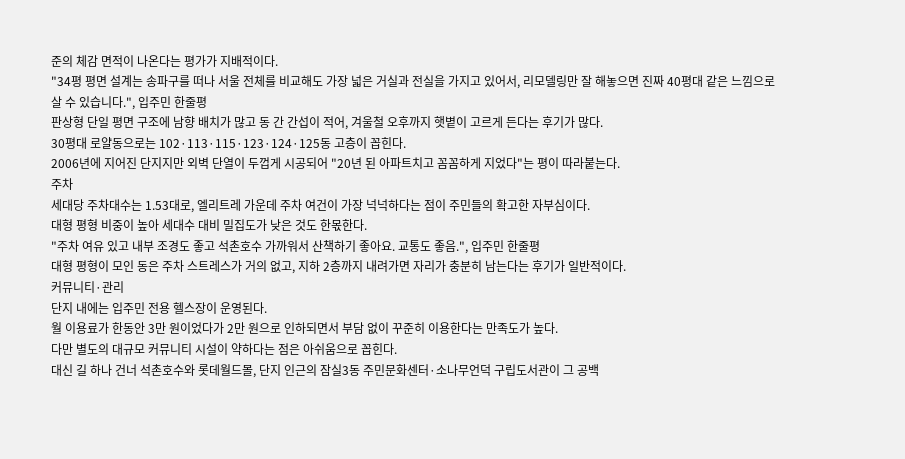준의 체감 면적이 나온다는 평가가 지배적이다.
"34평 평면 설계는 송파구를 떠나 서울 전체를 비교해도 가장 넓은 거실과 전실을 가지고 있어서, 리모델링만 잘 해놓으면 진짜 40평대 같은 느낌으로 살 수 있습니다.", 입주민 한줄평
판상형 단일 평면 구조에 남향 배치가 많고 동 간 간섭이 적어, 겨울철 오후까지 햇볕이 고르게 든다는 후기가 많다.
30평대 로얄동으로는 102·113·115·123·124·125동 고층이 꼽힌다.
2006년에 지어진 단지지만 외벽 단열이 두껍게 시공되어 "20년 된 아파트치고 꼼꼼하게 지었다"는 평이 따라붙는다.
주차
세대당 주차대수는 1.53대로, 엘리트레 가운데 주차 여건이 가장 넉넉하다는 점이 주민들의 확고한 자부심이다.
대형 평형 비중이 높아 세대수 대비 밀집도가 낮은 것도 한몫한다.
"주차 여유 있고 내부 조경도 좋고 석촌호수 가까워서 산책하기 좋아요. 교통도 좋음.", 입주민 한줄평
대형 평형이 모인 동은 주차 스트레스가 거의 없고, 지하 2층까지 내려가면 자리가 충분히 남는다는 후기가 일반적이다.
커뮤니티·관리
단지 내에는 입주민 전용 헬스장이 운영된다.
월 이용료가 한동안 3만 원이었다가 2만 원으로 인하되면서 부담 없이 꾸준히 이용한다는 만족도가 높다.
다만 별도의 대규모 커뮤니티 시설이 약하다는 점은 아쉬움으로 꼽힌다.
대신 길 하나 건너 석촌호수와 롯데월드몰, 단지 인근의 잠실3동 주민문화센터·소나무언덕 구립도서관이 그 공백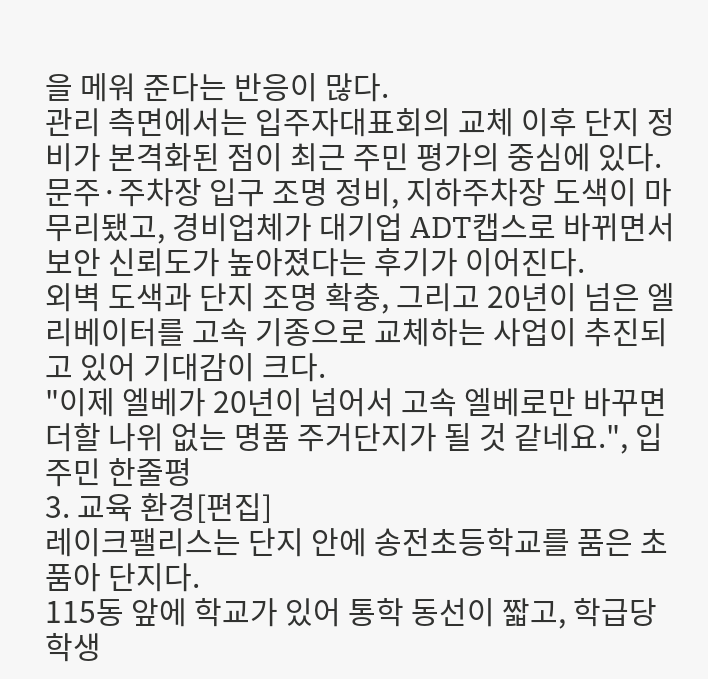을 메워 준다는 반응이 많다.
관리 측면에서는 입주자대표회의 교체 이후 단지 정비가 본격화된 점이 최근 주민 평가의 중심에 있다.
문주·주차장 입구 조명 정비, 지하주차장 도색이 마무리됐고, 경비업체가 대기업 ADT캡스로 바뀌면서 보안 신뢰도가 높아졌다는 후기가 이어진다.
외벽 도색과 단지 조명 확충, 그리고 20년이 넘은 엘리베이터를 고속 기종으로 교체하는 사업이 추진되고 있어 기대감이 크다.
"이제 엘베가 20년이 넘어서 고속 엘베로만 바꾸면 더할 나위 없는 명품 주거단지가 될 것 같네요.", 입주민 한줄평
3. 교육 환경[편집]
레이크팰리스는 단지 안에 송전초등학교를 품은 초품아 단지다.
115동 앞에 학교가 있어 통학 동선이 짧고, 학급당 학생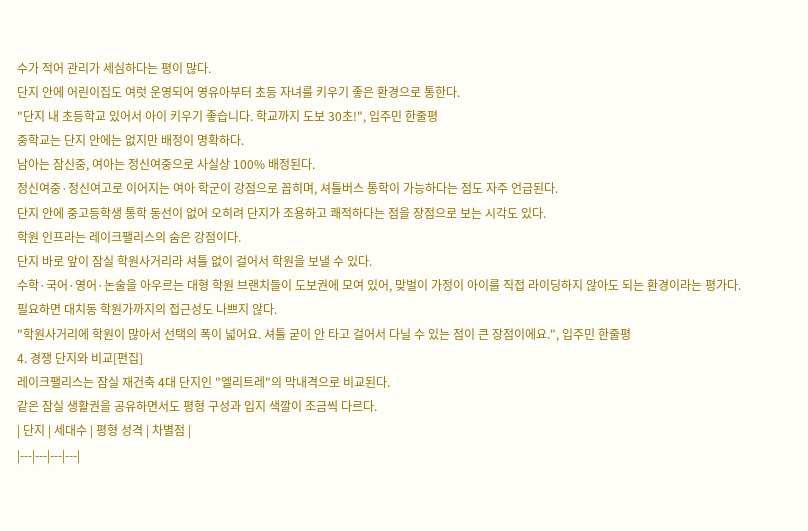수가 적어 관리가 세심하다는 평이 많다.
단지 안에 어린이집도 여럿 운영되어 영유아부터 초등 자녀를 키우기 좋은 환경으로 통한다.
"단지 내 초등학교 있어서 아이 키우기 좋습니다. 학교까지 도보 30초!", 입주민 한줄평
중학교는 단지 안에는 없지만 배정이 명확하다.
남아는 잠신중, 여아는 정신여중으로 사실상 100% 배정된다.
정신여중·정신여고로 이어지는 여아 학군이 강점으로 꼽히며, 셔틀버스 통학이 가능하다는 점도 자주 언급된다.
단지 안에 중고등학생 통학 동선이 없어 오히려 단지가 조용하고 쾌적하다는 점을 장점으로 보는 시각도 있다.
학원 인프라는 레이크팰리스의 숨은 강점이다.
단지 바로 앞이 잠실 학원사거리라 셔틀 없이 걸어서 학원을 보낼 수 있다.
수학·국어·영어·논술을 아우르는 대형 학원 브랜치들이 도보권에 모여 있어, 맞벌이 가정이 아이를 직접 라이딩하지 않아도 되는 환경이라는 평가다.
필요하면 대치동 학원가까지의 접근성도 나쁘지 않다.
"학원사거리에 학원이 많아서 선택의 폭이 넓어요. 셔틀 굳이 안 타고 걸어서 다닐 수 있는 점이 큰 장점이에요.", 입주민 한줄평
4. 경쟁 단지와 비교[편집]
레이크팰리스는 잠실 재건축 4대 단지인 "엘리트레"의 막내격으로 비교된다.
같은 잠실 생활권을 공유하면서도 평형 구성과 입지 색깔이 조금씩 다르다.
| 단지 | 세대수 | 평형 성격 | 차별점 |
|---|---|---|---|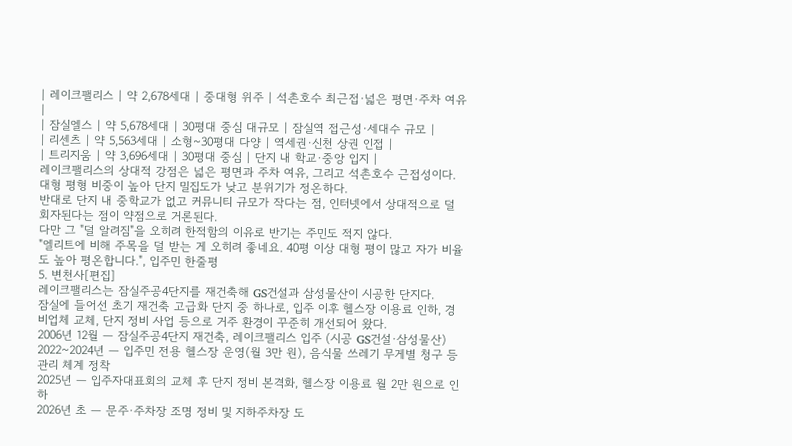| 레이크팰리스 | 약 2,678세대 | 중대형 위주 | 석촌호수 최근접·넓은 평면·주차 여유 |
| 잠실엘스 | 약 5,678세대 | 30평대 중심 대규모 | 잠실역 접근성·세대수 규모 |
| 리센츠 | 약 5,563세대 | 소형~30평대 다양 | 역세권·신천 상권 인접 |
| 트리지움 | 약 3,696세대 | 30평대 중심 | 단지 내 학교·중앙 입지 |
레이크팰리스의 상대적 강점은 넓은 평면과 주차 여유, 그리고 석촌호수 근접성이다.
대형 평형 비중이 높아 단지 밀집도가 낮고 분위기가 정온하다.
반대로 단지 내 중학교가 없고 커뮤니티 규모가 작다는 점, 인터넷에서 상대적으로 덜 회자된다는 점이 약점으로 거론된다.
다만 그 "덜 알려짐"을 오히려 한적함의 이유로 반기는 주민도 적지 않다.
"엘리트에 비해 주목을 덜 받는 게 오히려 좋네요. 40평 이상 대형 평이 많고 자가 비율도 높아 평온합니다.", 입주민 한줄평
5. 변천사[편집]
레이크팰리스는 잠실주공4단지를 재건축해 GS건설과 삼성물산이 시공한 단지다.
잠실에 들어선 초기 재건축 고급화 단지 중 하나로, 입주 이후 헬스장 이용료 인하, 경비업체 교체, 단지 정비 사업 등으로 거주 환경이 꾸준히 개선되어 왔다.
2006년 12월 — 잠실주공4단지 재건축, 레이크팰리스 입주 (시공 GS건설·삼성물산)
2022~2024년 — 입주민 전용 헬스장 운영(월 3만 원), 음식물 쓰레기 무게별 청구 등 관리 체계 정착
2025년 — 입주자대표회의 교체 후 단지 정비 본격화, 헬스장 이용료 월 2만 원으로 인하
2026년 초 — 문주·주차장 조명 정비 및 지하주차장 도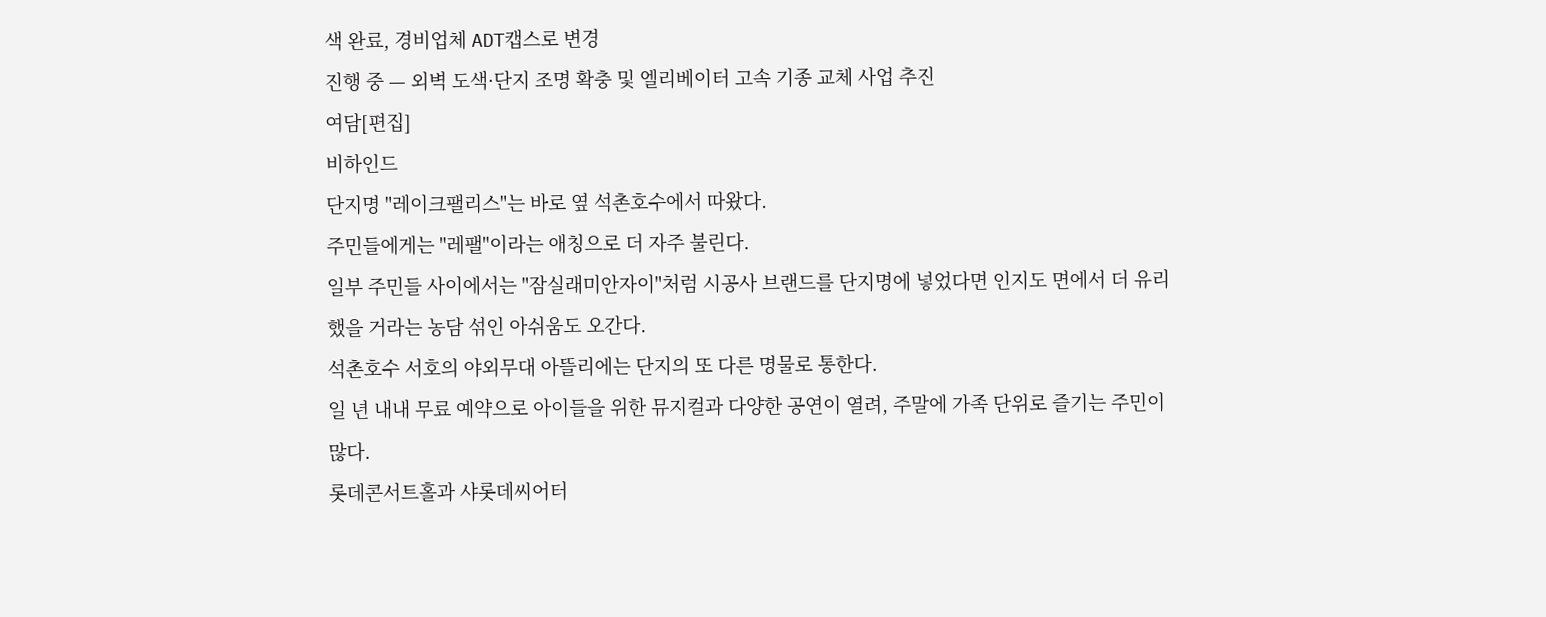색 완료, 경비업체 ADT캡스로 변경
진행 중 — 외벽 도색·단지 조명 확충 및 엘리베이터 고속 기종 교체 사업 추진
여담[편집]
비하인드
단지명 "레이크팰리스"는 바로 옆 석촌호수에서 따왔다.
주민들에게는 "레팰"이라는 애칭으로 더 자주 불린다.
일부 주민들 사이에서는 "잠실래미안자이"처럼 시공사 브랜드를 단지명에 넣었다면 인지도 면에서 더 유리했을 거라는 농담 섞인 아쉬움도 오간다.
석촌호수 서호의 야외무대 아뜰리에는 단지의 또 다른 명물로 통한다.
일 년 내내 무료 예약으로 아이들을 위한 뮤지컬과 다양한 공연이 열려, 주말에 가족 단위로 즐기는 주민이 많다.
롯데콘서트홀과 샤롯데씨어터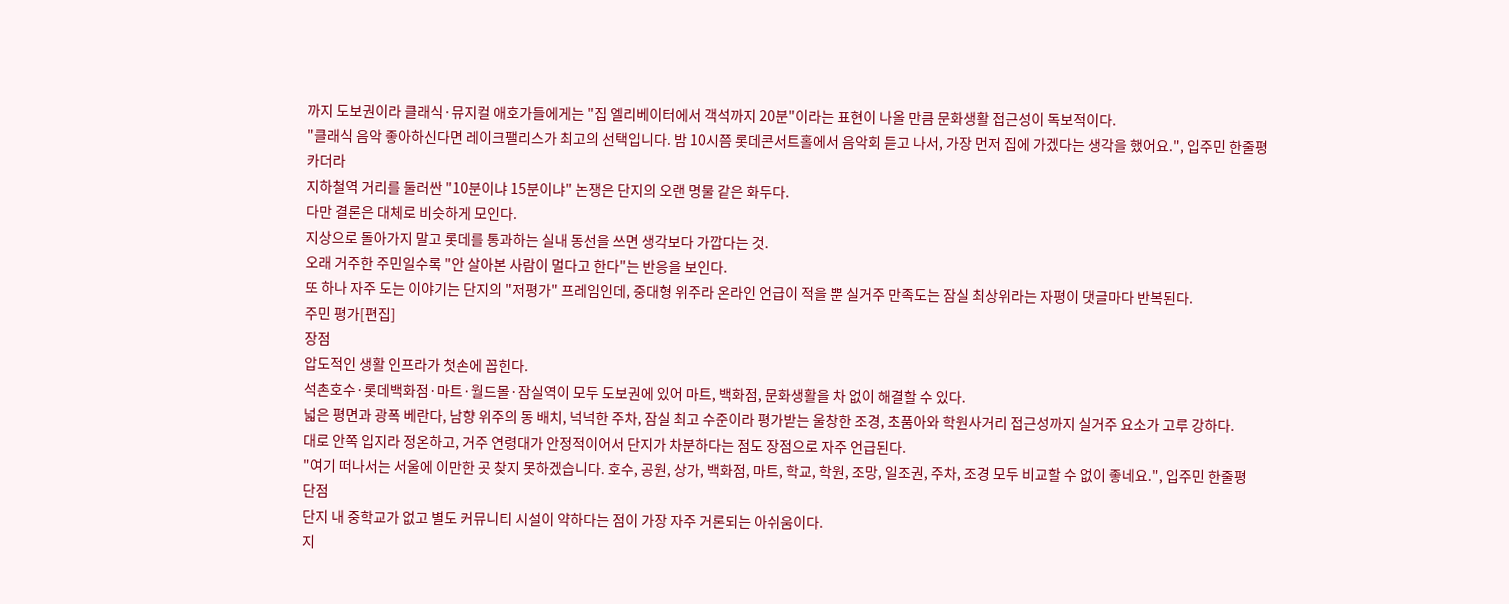까지 도보권이라 클래식·뮤지컬 애호가들에게는 "집 엘리베이터에서 객석까지 20분"이라는 표현이 나올 만큼 문화생활 접근성이 독보적이다.
"클래식 음악 좋아하신다면 레이크팰리스가 최고의 선택입니다. 밤 10시쯤 롯데콘서트홀에서 음악회 듣고 나서, 가장 먼저 집에 가겠다는 생각을 했어요.", 입주민 한줄평
카더라
지하철역 거리를 둘러싼 "10분이냐 15분이냐" 논쟁은 단지의 오랜 명물 같은 화두다.
다만 결론은 대체로 비슷하게 모인다.
지상으로 돌아가지 말고 롯데를 통과하는 실내 동선을 쓰면 생각보다 가깝다는 것.
오래 거주한 주민일수록 "안 살아본 사람이 멀다고 한다"는 반응을 보인다.
또 하나 자주 도는 이야기는 단지의 "저평가" 프레임인데, 중대형 위주라 온라인 언급이 적을 뿐 실거주 만족도는 잠실 최상위라는 자평이 댓글마다 반복된다.
주민 평가[편집]
장점
압도적인 생활 인프라가 첫손에 꼽힌다.
석촌호수·롯데백화점·마트·월드몰·잠실역이 모두 도보권에 있어 마트, 백화점, 문화생활을 차 없이 해결할 수 있다.
넓은 평면과 광폭 베란다, 남향 위주의 동 배치, 넉넉한 주차, 잠실 최고 수준이라 평가받는 울창한 조경, 초품아와 학원사거리 접근성까지 실거주 요소가 고루 강하다.
대로 안쪽 입지라 정온하고, 거주 연령대가 안정적이어서 단지가 차분하다는 점도 장점으로 자주 언급된다.
"여기 떠나서는 서울에 이만한 곳 찾지 못하겠습니다. 호수, 공원, 상가, 백화점, 마트, 학교, 학원, 조망, 일조권, 주차, 조경 모두 비교할 수 없이 좋네요.", 입주민 한줄평
단점
단지 내 중학교가 없고 별도 커뮤니티 시설이 약하다는 점이 가장 자주 거론되는 아쉬움이다.
지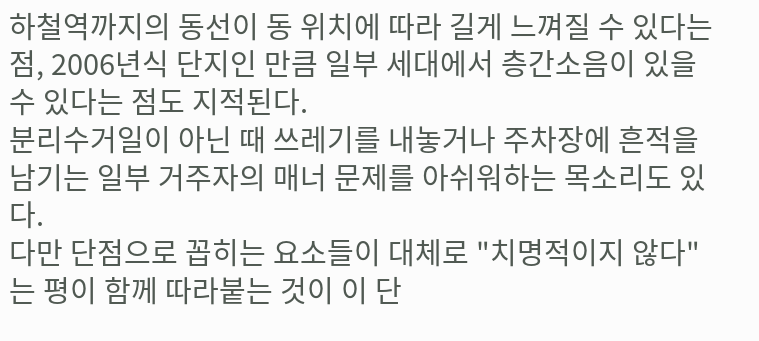하철역까지의 동선이 동 위치에 따라 길게 느껴질 수 있다는 점, 2006년식 단지인 만큼 일부 세대에서 층간소음이 있을 수 있다는 점도 지적된다.
분리수거일이 아닌 때 쓰레기를 내놓거나 주차장에 흔적을 남기는 일부 거주자의 매너 문제를 아쉬워하는 목소리도 있다.
다만 단점으로 꼽히는 요소들이 대체로 "치명적이지 않다"는 평이 함께 따라붙는 것이 이 단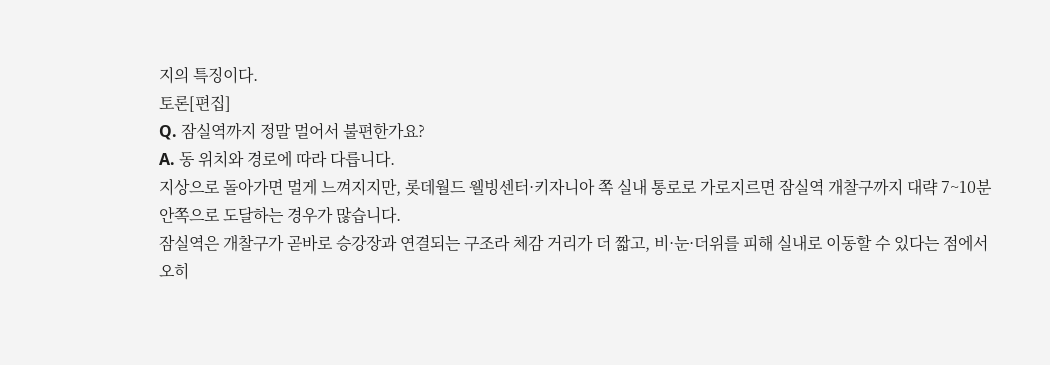지의 특징이다.
토론[편집]
Q. 잠실역까지 정말 멀어서 불편한가요?
A. 동 위치와 경로에 따라 다릅니다.
지상으로 돌아가면 멀게 느껴지지만, 롯데월드 웰빙센터·키자니아 쪽 실내 통로로 가로지르면 잠실역 개찰구까지 대략 7~10분 안쪽으로 도달하는 경우가 많습니다.
잠실역은 개찰구가 곧바로 승강장과 연결되는 구조라 체감 거리가 더 짧고, 비·눈·더위를 피해 실내로 이동할 수 있다는 점에서 오히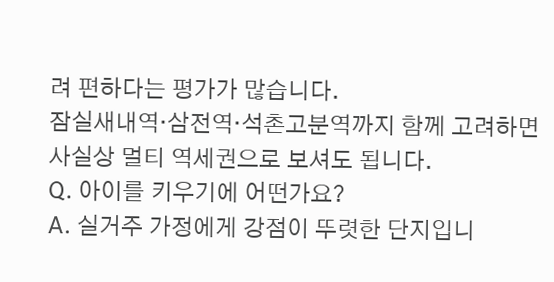려 편하다는 평가가 많습니다.
잠실새내역·삼전역·석촌고분역까지 함께 고려하면 사실상 멀티 역세권으로 보셔도 됩니다.
Q. 아이를 키우기에 어떤가요?
A. 실거주 가정에게 강점이 뚜렷한 단지입니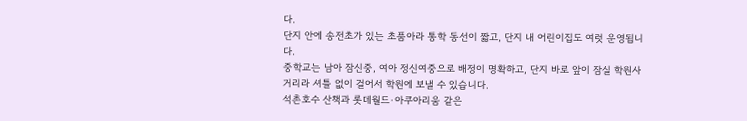다.
단지 안에 송전초가 있는 초품아라 통학 동선이 짧고, 단지 내 어린이집도 여럿 운영됩니다.
중학교는 남아 잠신중, 여아 정신여중으로 배정이 명확하고, 단지 바로 앞이 잠실 학원사거리라 셔틀 없이 걸어서 학원에 보낼 수 있습니다.
석촌호수 산책과 롯데월드·아쿠아리움 같은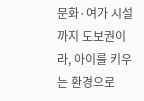문화·여가 시설까지 도보권이라, 아이를 키우는 환경으로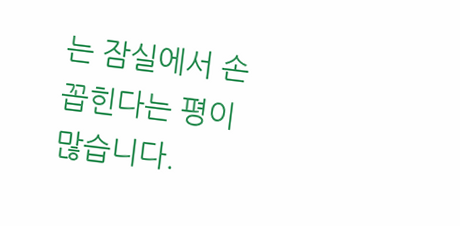는 잠실에서 손꼽힌다는 평이 많습니다.